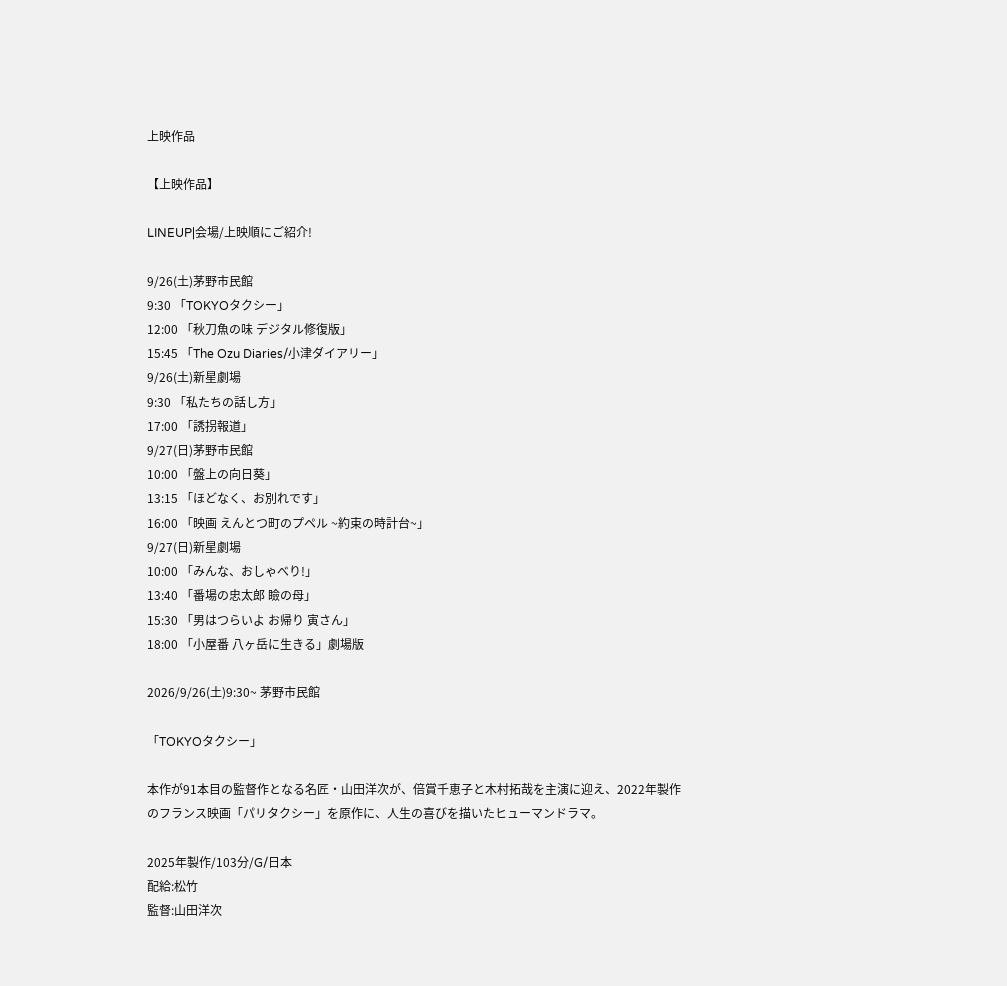上映作品

【上映作品】

LINEUP|会場/上映順にご紹介!

9/26(土)茅野市民館
9:30 「TOKYOタクシー」
12:00 「秋刀魚の味 デジタル修復版」
15:45 「The Ozu Diaries/小津ダイアリー」
9/26(土)新星劇場
9:30 「私たちの話し方」
17:00 「誘拐報道」
9/27(日)茅野市民館
10:00 「盤上の向日葵」
13:15 「ほどなく、お別れです」
16:00 「映画 えんとつ町のプペル ~約束の時計台~」
9/27(日)新星劇場
10:00 「みんな、おしゃべり!」
13:40 「番場の忠太郎 瞼の母」
15:30 「男はつらいよ お帰り 寅さん」
18:00 「小屋番 八ヶ岳に生きる」劇場版

2026/9/26(土)9:30~ 茅野市民館

「TOKYOタクシー」

本作が91本目の監督作となる名匠・山田洋次が、倍賞千恵子と木村拓哉を主演に迎え、2022年製作のフランス映画「パリタクシー」を原作に、人生の喜びを描いたヒューマンドラマ。

2025年製作/103分/G/日本
配給:松竹
監督:山田洋次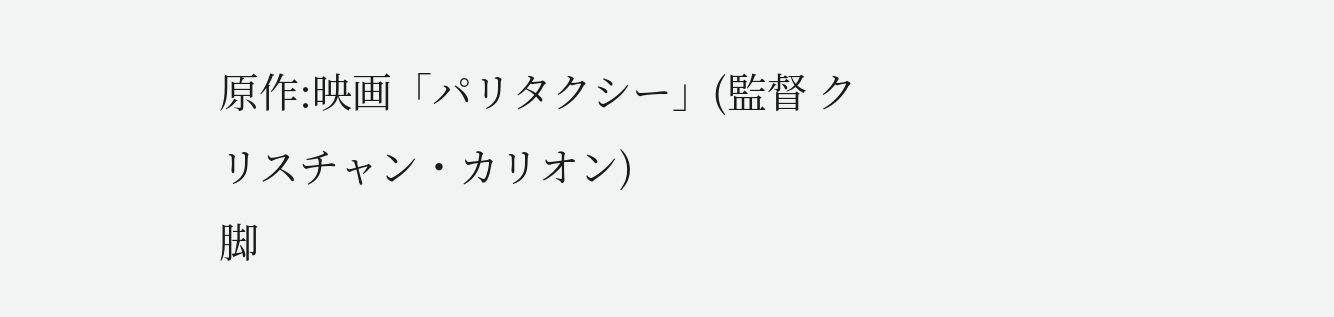原作:映画「パリタクシー」(監督 クリスチャン・カリオン)
脚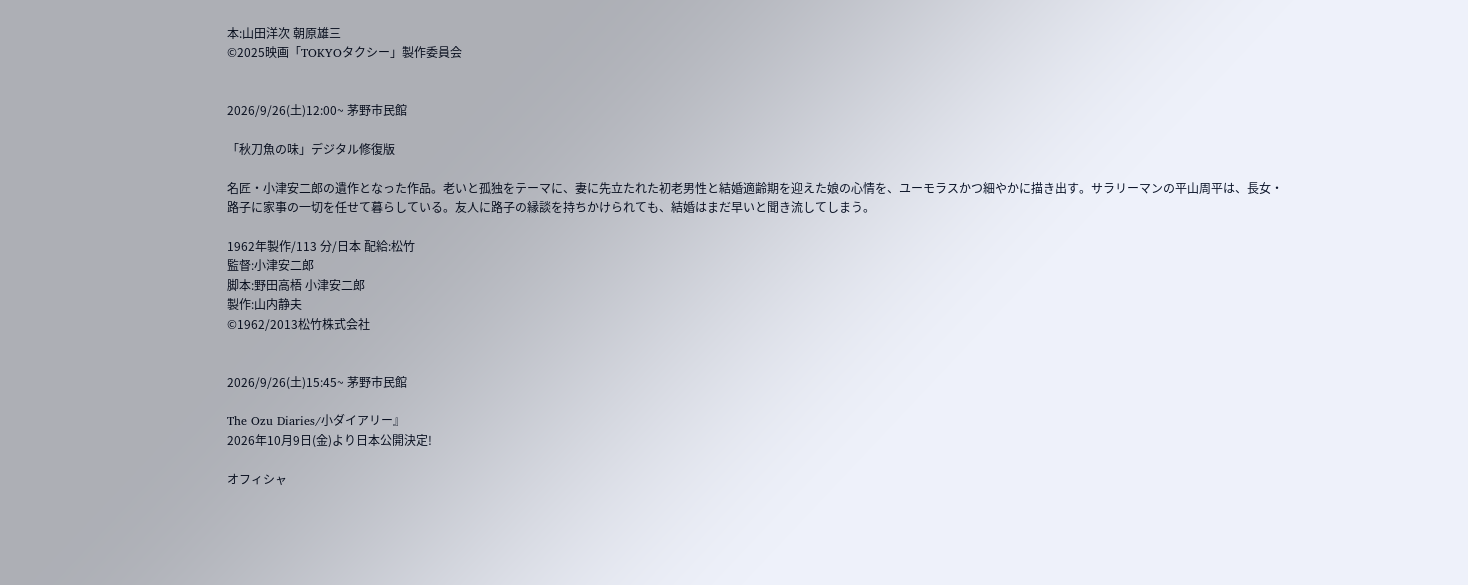本:山田洋次 朝原雄三
©2025映画「TOKYOタクシー」製作委員会


2026/9/26(土)12:00~ 茅野市民館

「秋刀魚の味」デジタル修復版

名匠・小津安二郎の遺作となった作品。老いと孤独をテーマに、妻に先立たれた初老男性と結婚適齢期を迎えた娘の心情を、ユーモラスかつ細やかに描き出す。サラリーマンの平山周平は、長女・路子に家事の一切を任せて暮らしている。友人に路子の縁談を持ちかけられても、結婚はまだ早いと聞き流してしまう。

1962年製作/113 分/日本 配給:松竹
監督:小津安二郎
脚本:野田高梧 小津安二郎
製作:山内静夫
©1962/2013松竹株式会社


2026/9/26(土)15:45~ 茅野市民館

The Ozu Diaries/小ダイアリー』
2026年10月9日(金)より日本公開決定!

オフィシャ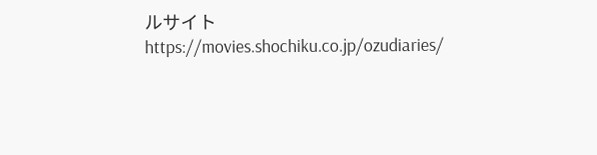ルサイト
https://movies.shochiku.co.jp/ozudiaries/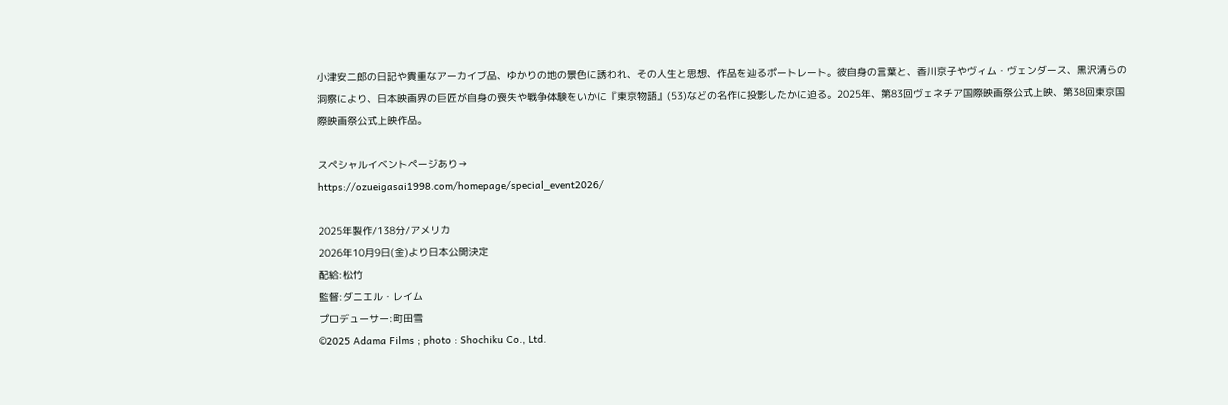小津安二郎の日記や貴重なアーカイブ品、ゆかりの地の景色に誘われ、その人生と思想、作品を辿るポートレート。彼自身の言葉と、香川京子やヴィム・ヴェンダース、黒沢清らの洞察により、日本映画界の巨匠が自身の喪失や戦争体験をいかに『東京物語』(53)などの名作に投影したかに迫る。2025年、第83回ヴェネチア国際映画祭公式上映、第38回東京国際映画祭公式上映作品。

スペシャルイベントページあり→
https://ozueigasai1998.com/homepage/special_event2026/

2025年製作/138分/アメリカ
2026年10月9日(金)より日本公開決定
配給:松竹
監督:ダニエル・レイム
プロデューサー:町田雪
©2025 Adama Films ; photo : Shochiku Co., Ltd.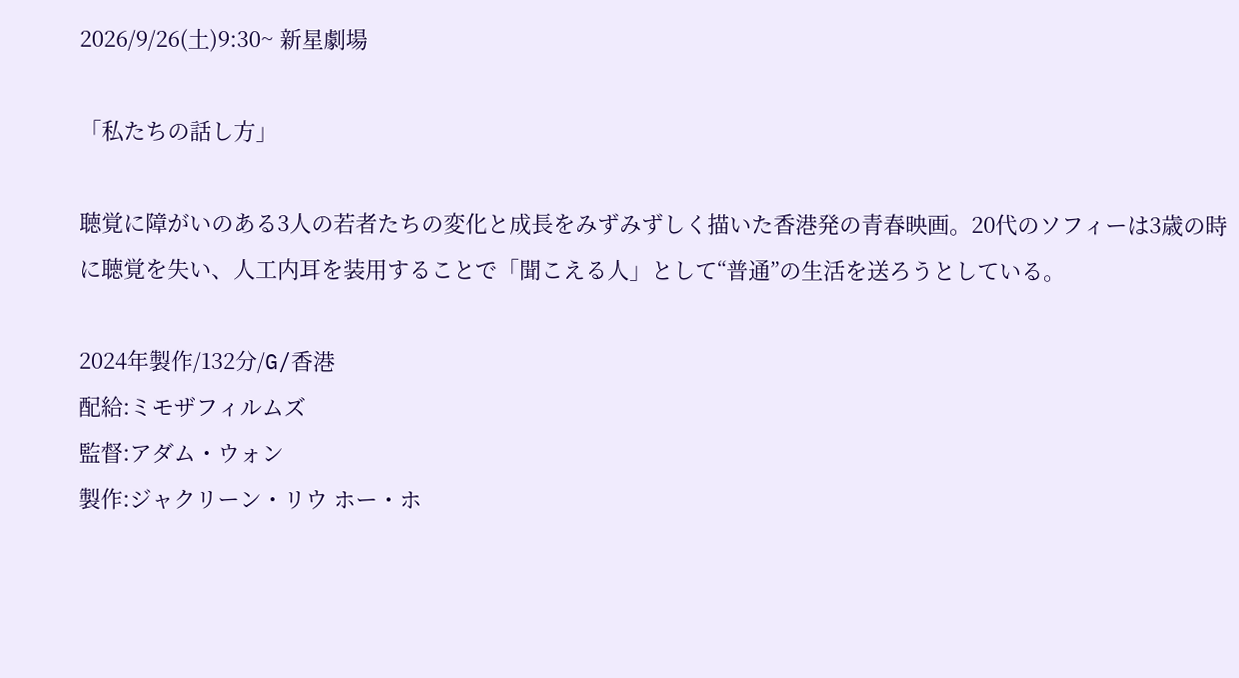2026/9/26(土)9:30~ 新星劇場

「私たちの話し方」

聴覚に障がいのある3人の若者たちの変化と成長をみずみずしく描いた香港発の青春映画。20代のソフィーは3歳の時に聴覚を失い、人工内耳を装用することで「聞こえる人」として“普通”の生活を送ろうとしている。

2024年製作/132分/G/香港
配給:ミモザフィルムズ
監督:アダム・ウォン
製作:ジャクリーン・リウ ホー・ホ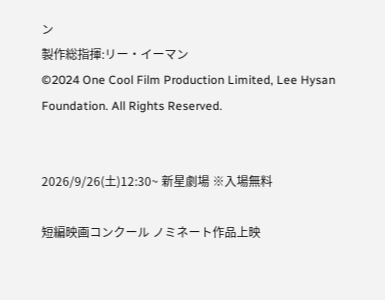ン
製作総指揮:リー・イーマン
©2024 One Cool Film Production Limited, Lee Hysan Foundation. All Rights Reserved.


2026/9/26(土)12:30~ 新星劇場 ※入場無料

短編映画コンクール ノミネート作品上映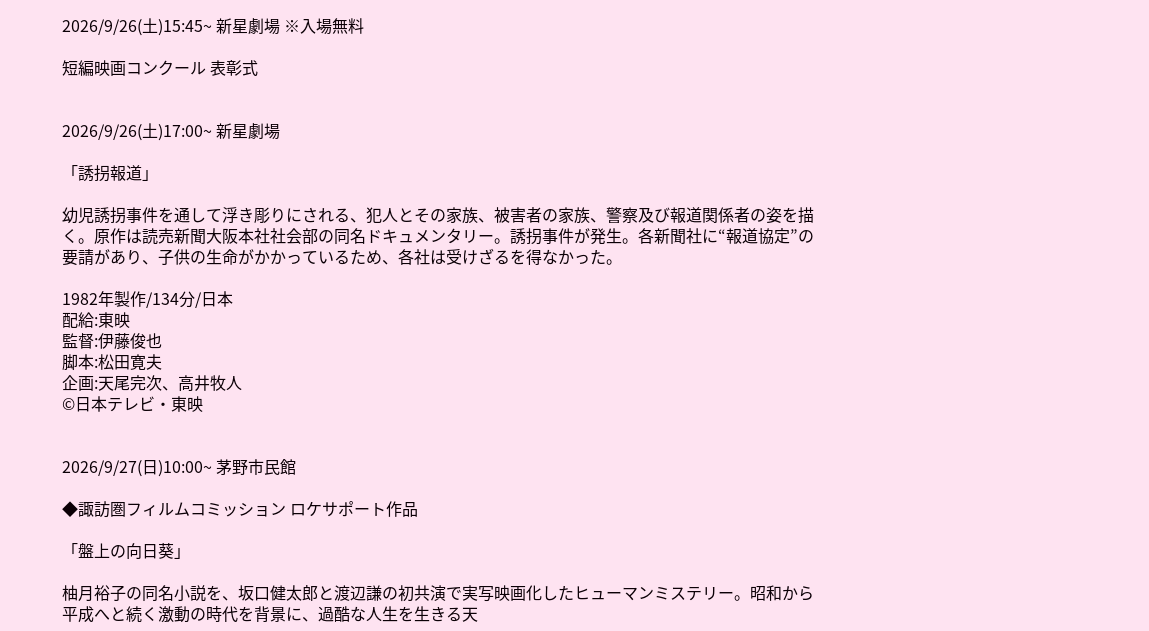2026/9/26(土)15:45~ 新星劇場 ※入場無料

短編映画コンクール 表彰式


2026/9/26(土)17:00~ 新星劇場

「誘拐報道」

幼児誘拐事件を通して浮き彫りにされる、犯人とその家族、被害者の家族、警察及び報道関係者の姿を描く。原作は読売新聞大阪本社社会部の同名ドキュメンタリー。誘拐事件が発生。各新聞社に“報道協定”の要請があり、子供の生命がかかっているため、各社は受けざるを得なかった。

1982年製作/134分/日本
配給:東映
監督:伊藤俊也
脚本:松田寛夫
企画:天尾完次、高井牧人
©日本テレビ・東映


2026/9/27(日)10:00~ 茅野市民館

◆諏訪圏フィルムコミッション ロケサポート作品

「盤上の向日葵」

柚月裕子の同名小説を、坂口健太郎と渡辺謙の初共演で実写映画化したヒューマンミステリー。昭和から平成へと続く激動の時代を背景に、過酷な人生を生きる天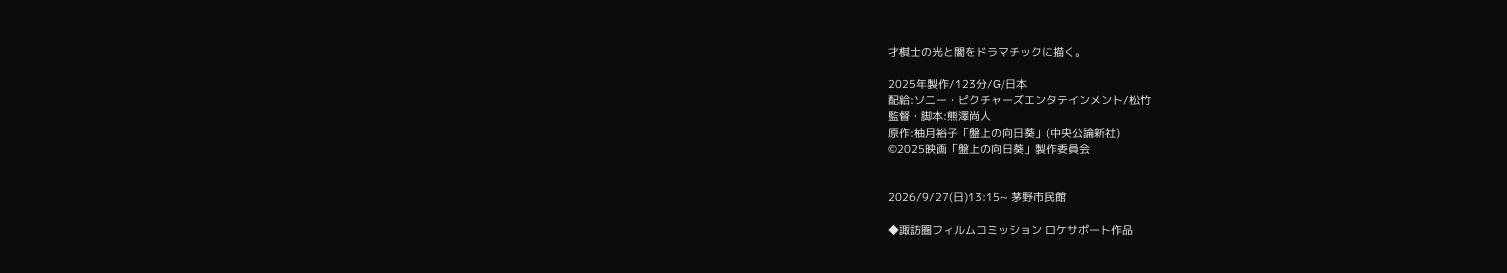才棋士の光と闇をドラマチックに描く。

2025年製作/123分/G/日本
配給:ソニー・ピクチャーズエンタテインメント/松竹
監督・脚本:熊澤尚人
原作:柚月裕子「盤上の向日葵」(中央公論新社)
©2025映画「盤上の向日葵」製作委員会


2026/9/27(日)13:15~ 茅野市民館

◆諏訪圏フィルムコミッション ロケサポート作品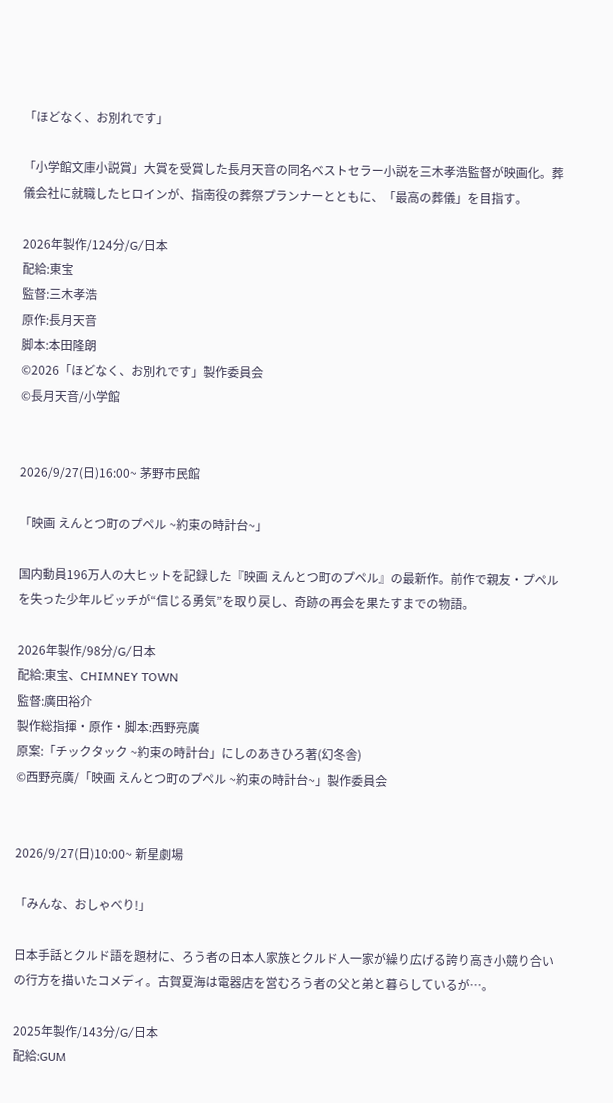「ほどなく、お別れです」

「小学館文庫小説賞」大賞を受賞した長月天音の同名ベストセラー小説を三木孝浩監督が映画化。葬儀会社に就職したヒロインが、指南役の葬祭プランナーとともに、「最高の葬儀」を目指す。

2026年製作/124分/G/日本
配給:東宝
監督:三木孝浩
原作:長月天音
脚本:本田隆朗
©2026「ほどなく、お別れです」製作委員会
©長月天音/小学館


2026/9/27(日)16:00~ 茅野市民館

「映画 えんとつ町のプペル ~約束の時計台~」

国内動員196万人の大ヒットを記録した『映画 えんとつ町のプペル』の最新作。前作で親友・プペルを失った少年ルビッチが“信じる勇気”を取り戻し、奇跡の再会を果たすまでの物語。

2026年製作/98分/G/日本
配給:東宝、CHIMNEY TOWN
監督:廣田裕介
製作総指揮・原作・脚本:西野亮廣
原案:「チックタック ~約束の時計台」にしのあきひろ著(幻冬舎)
©西野亮廣/「映画 えんとつ町のプペル ~約束の時計台~」製作委員会


2026/9/27(日)10:00~ 新星劇場

「みんな、おしゃべり!」

日本手話とクルド語を題材に、ろう者の日本人家族とクルド人一家が繰り広げる誇り高き小競り合いの行方を描いたコメディ。古賀夏海は電器店を営むろう者の父と弟と暮らしているが…。

2025年製作/143分/G/日本
配給:GUM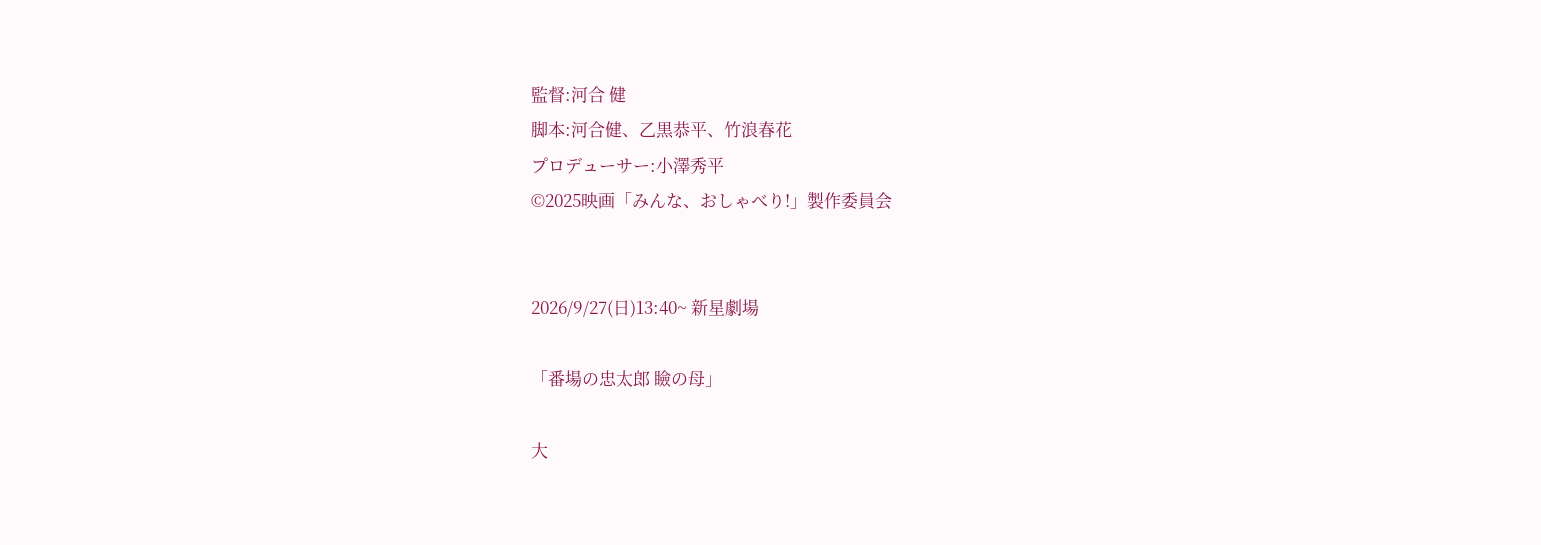監督:河合 健
脚本:河合健、乙黒恭平、竹浪春花
プロデューサー:小澤秀平
©2025映画「みんな、おしゃべり!」製作委員会


2026/9/27(日)13:40~ 新星劇場

「番場の忠太郎 瞼の母」

大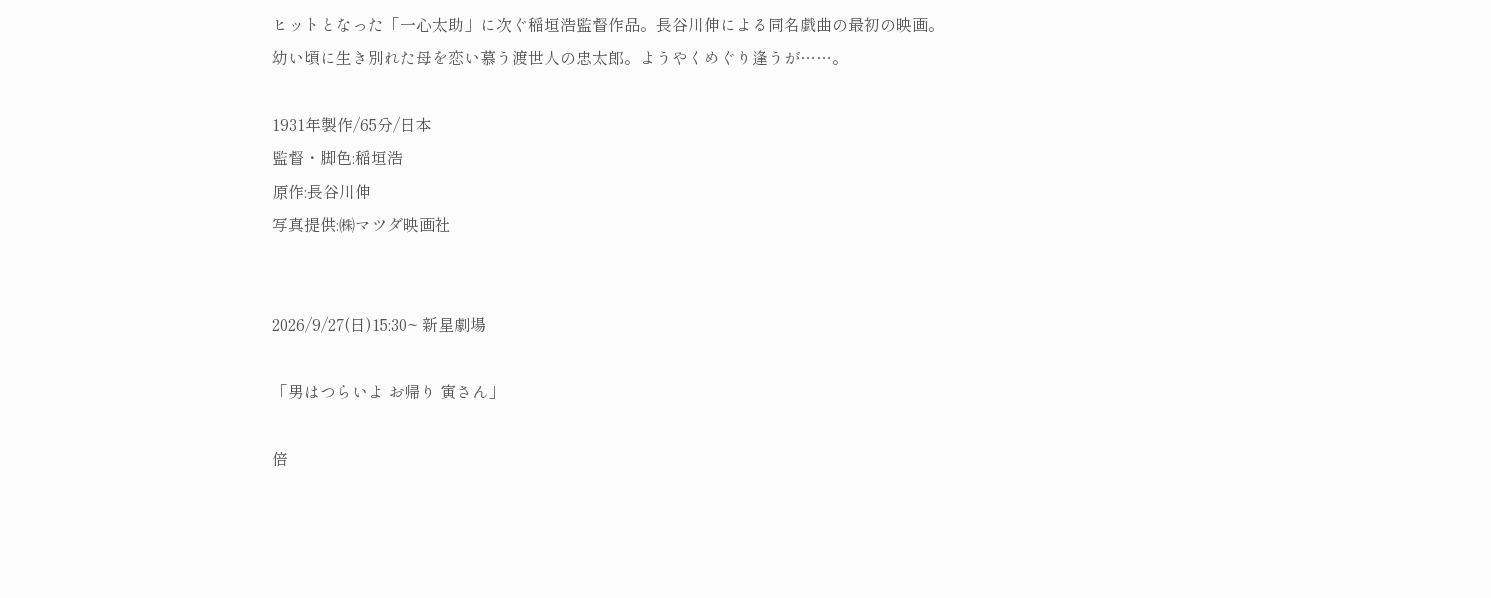ヒットとなった「一心太助」に次ぐ稲垣浩監督作品。長谷川伸による同名戯曲の最初の映画。
幼い頃に生き別れた母を恋い慕う渡世人の忠太郎。ようやくめぐり逢うが……。

1931年製作/65分/日本
監督・脚色:稲垣浩
原作:長谷川伸
写真提供:㈱マツダ映画社


2026/9/27(日)15:30~ 新星劇場

「男はつらいよ お帰り 寅さん」

倍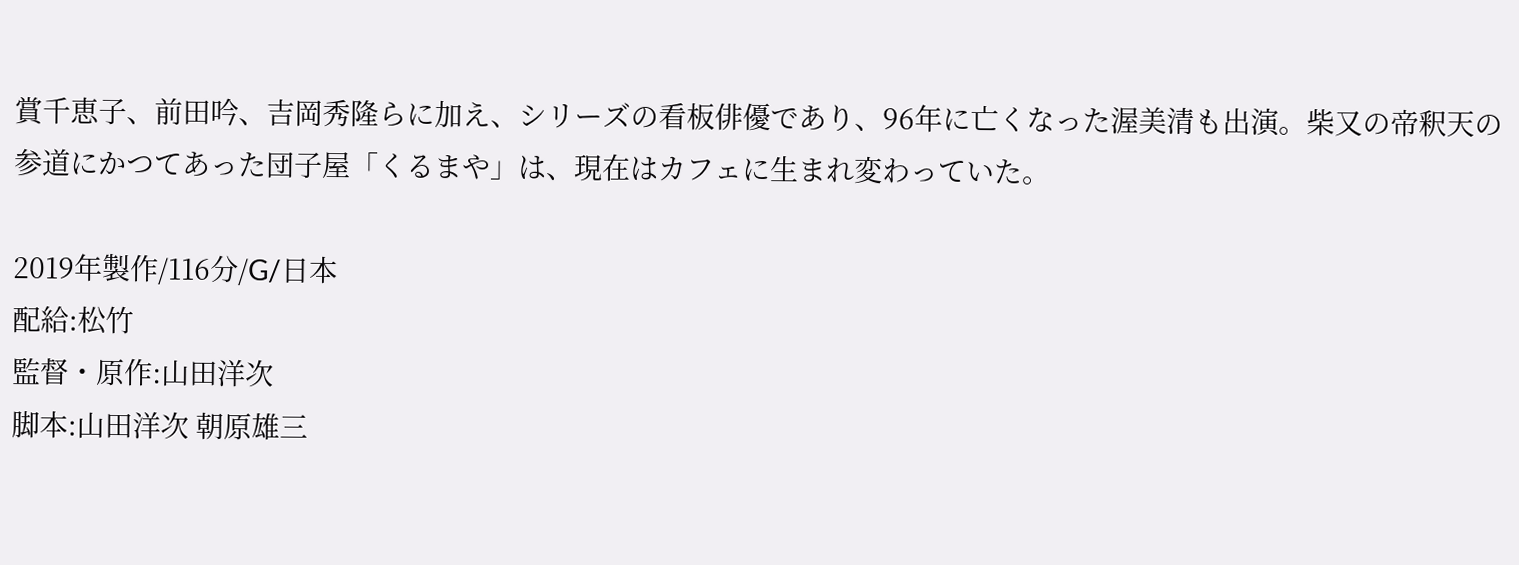賞千恵子、前田吟、吉岡秀隆らに加え、シリーズの看板俳優であり、96年に亡くなった渥美清も出演。柴又の帝釈天の参道にかつてあった団子屋「くるまや」は、現在はカフェに生まれ変わっていた。

2019年製作/116分/G/日本
配給:松竹
監督・原作:山田洋次
脚本:山田洋次 朝原雄三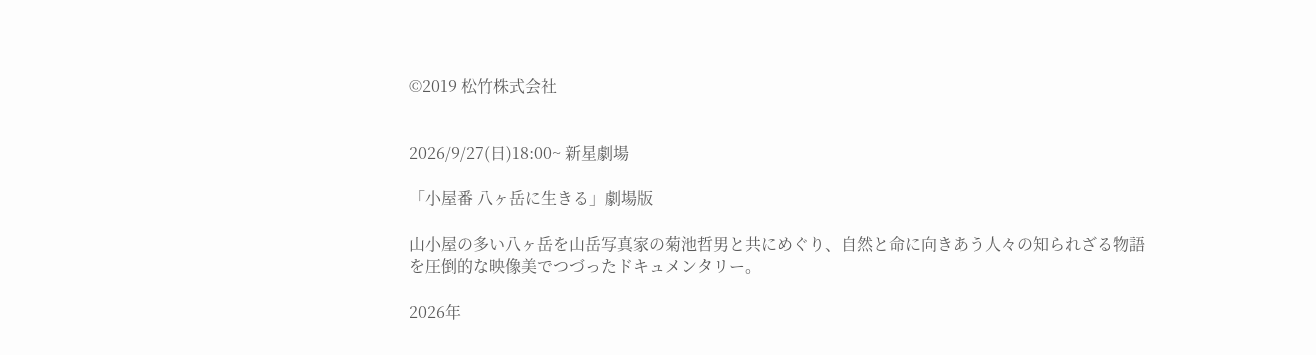©2019 松竹株式会社


2026/9/27(日)18:00~ 新星劇場

「小屋番 八ヶ岳に生きる」劇場版

山小屋の多い八ヶ岳を山岳写真家の菊池哲男と共にめぐり、自然と命に向きあう人々の知られざる物語を圧倒的な映像美でつづったドキュメンタリー。

2026年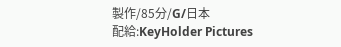製作/85分/G/日本
配給:KeyHolder Pictures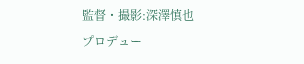監督・撮影:深澤慎也
プロデュー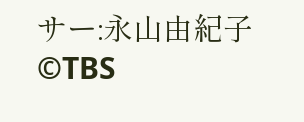サー:永山由紀子
©TBS